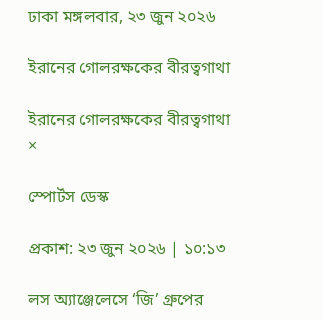ঢাকা মঙ্গলবার, ২৩ জুন ২০২৬

ইরানের গোলরক্ষকের বীরত্বগাথা

ইরানের গোলরক্ষকের বীরত্বগাথা
×

স্পোর্টস ডেস্ক

প্রকাশ: ২৩ জুন ২০২৬ | ১০:১৩

লস অ্যাঞ্জেলেসে ‘জি’ গ্রুপের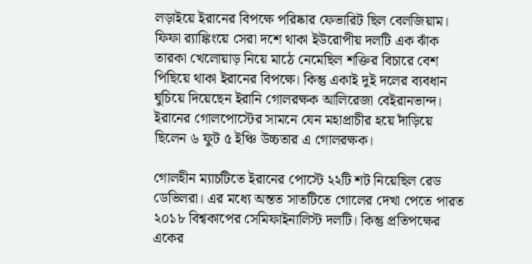লড়াইয়ে ইরানের বিপক্ষে পরিষ্কার ফেভারিট ছিল বেলজিয়াম। ফিফা র‍্যাঙ্কিংয়ে সেরা দশে থাকা ইউরোপীয় দলটি এক ঝাঁক তারকা খেলোয়াড় নিয়ে মাঠে নেমেছিল শক্তির বিচারে বেশ পিছিয়ে থাকা ইরানের বিপক্ষে। কিন্তু একাই দুই দলের ব্যবধান ঘুচিয়ে দিয়েছেন ইরানি গোলরক্ষক আলিরেজা বেইরানভান্দ। ইরানের গোলপোস্টের সামনে যেন মহাপ্রাচীর হয়ে দাঁড়িয়ে ছিলেন ৬ ফুট ৫ ইঞ্চি উচ্চতার এ গোলরক্ষক।

গোলহীন ম্যাচটিতে ইরানের পোস্টে ২২টি শট নিয়েছিল রেড ডেভিলরা। এর মধ্যে অন্তত সাতটিতে গোলের দেখা পেতে পারত ২০১৮ বিশ্বকাপের সেমিফাইনালিস্ট দলটি। কিন্তু প্রতিপক্ষের একের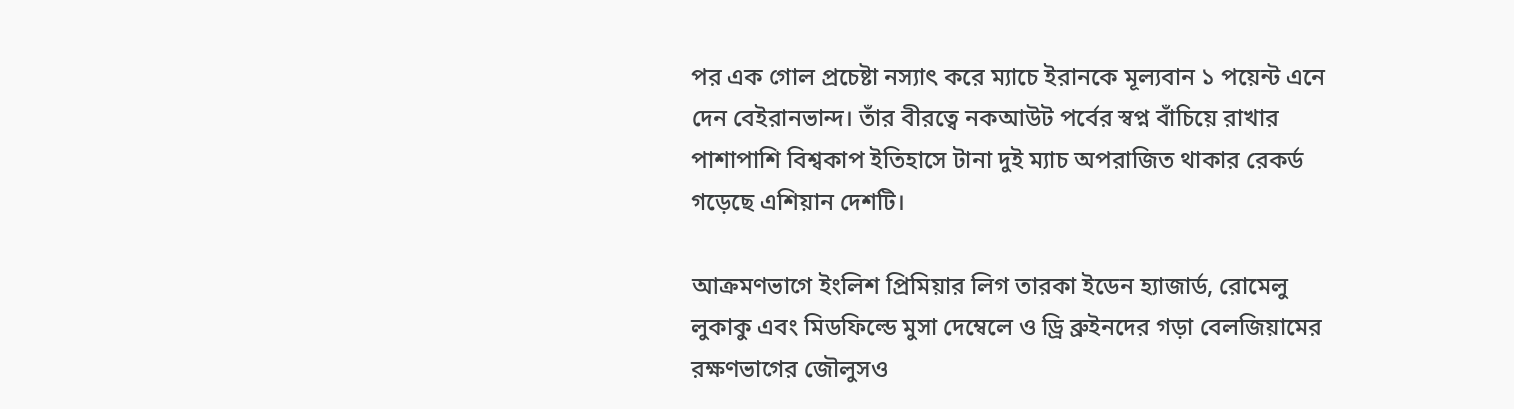পর এক গোল প্রচেষ্টা নস্যাৎ করে ম্যাচে ইরানকে মূল্যবান ১ পয়েন্ট এনে দেন বেইরানভান্দ। তাঁর বীরত্বে নকআউট পর্বের স্বপ্ন বাঁচিয়ে রাখার পাশাপাশি বিশ্বকাপ ইতিহাসে টানা দুই ম্যাচ অপরাজিত থাকার রেকর্ড গড়েছে এশিয়ান দেশটি।

আক্রমণভাগে ইংলিশ প্রিমিয়ার লিগ তারকা ইডেন হ্যাজার্ড, রোমেলু লুকাকু এবং মিডফিল্ডে মুসা দেম্বেলে ও ড্রি ব্রুইনদের গড়া বেলজিয়ামের রক্ষণভাগের জৌলুসও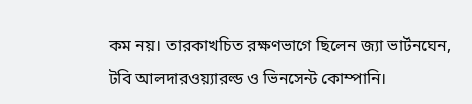কম নয়। তারকাখচিত রক্ষণভাগে ছিলেন জ্যা ভার্টনঘেন, টবি আলদারওয়্যারল্ড ও ভিনসেন্ট কোম্পানি।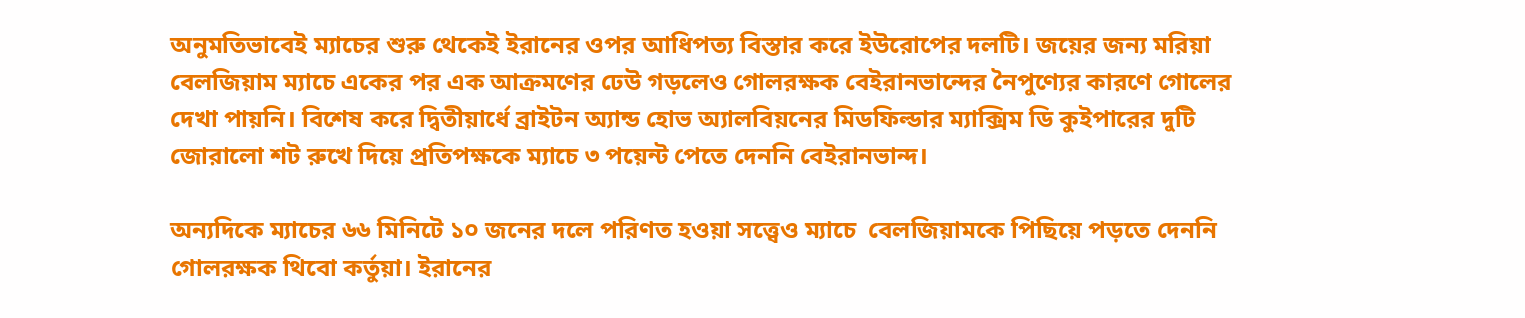অনুমতিভাবেই ম্যাচের শুরু থেকেই ইরানের ওপর আধিপত্য বিস্তার করে ইউরোপের দলটি। জয়ের জন্য মরিয়া বেলজিয়াম ম্যাচে একের পর এক আক্রমণের ঢেউ গড়লেও গোলরক্ষক বেইরানভান্দের নৈপুণ্যের কারণে গোলের দেখা পায়নি। বিশেষ করে দ্বিতীয়ার্ধে ব্রাইটন অ্যান্ড হোভ অ্যালবিয়নের মিডফিল্ডার ম্যাক্সিম ডি কুইপারের দুটি জোরালো শট রুখে দিয়ে প্রতিপক্ষকে ম্যাচে ৩ পয়েন্ট পেতে দেননি বেইরানভান্দ।

অন্যদিকে ম্যাচের ৬৬ মিনিটে ১০ জনের দলে পরিণত হওয়া সত্ত্বেও ম্যাচে  বেলজিয়ামকে পিছিয়ে পড়তে দেননি গোলরক্ষক থিবো কর্তুয়া। ইরানের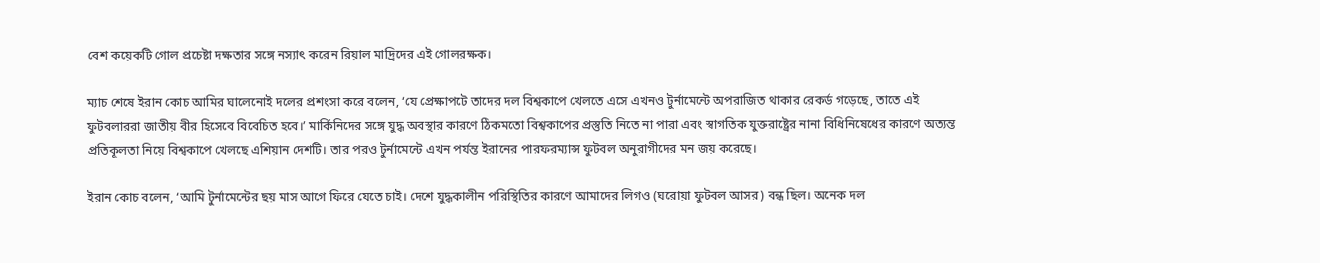বেশ কয়েকটি গোল প্রচেষ্টা দক্ষতার সঙ্গে নস্যাৎ করেন রিয়াল মাদ্রিদের এই গোলরক্ষক।

ম্যাচ শেষে ইরান কোচ আমির ঘালেনোই দলের প্রশংসা করে বলেন, ‘যে প্রেক্ষাপটে তাদের দল বিশ্বকাপে খেলতে এসে এখনও টুর্নামেন্টে অপরাজিত থাকার রেকর্ড গড়েছে, তাতে এই ফুটবলাররা জাতীয় বীর হিসেবে বিবেচিত হবে।’ মার্কিনিদের সঙ্গে যুদ্ধ অবস্থার কারণে ঠিকমতো বিশ্বকাপের প্রস্তুতি নিতে না পারা এবং স্বাগতিক যুক্তরাষ্ট্রের নানা বিধিনিষেধের কারণে অত্যন্ত প্রতিকূলতা নিয়ে বিশ্বকাপে খেলছে এশিয়ান দেশটি। তার পরও টুর্নামেন্টে এখন পর্যন্ত ইরানের পারফরম্যান্স ফুটবল অনুরাগীদের মন জয় করেছে।

ইরান কোচ বলেন, ‘আমি টুর্নামেন্টের ছয় মাস আগে ফিরে যেতে চাই। দেশে যুদ্ধকালীন পরিস্থিতির কারণে আমাদের লিগও (ঘরোয়া ফুটবল আসর) বন্ধ ছিল। অনেক দল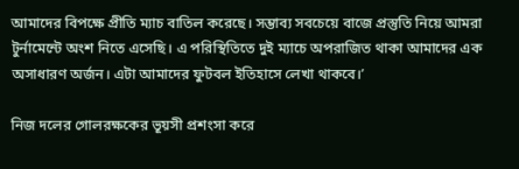আমাদের বিপক্ষে প্রীতি ম্যাচ বাতিল করেছে। সম্ভাব্য সবচেয়ে বাজে প্রস্তুতি নিয়ে আমরা টুর্নামেন্টে অংশ নিতে এসেছি। এ পরিস্থিতিতে দুই ম্যাচে অপরাজিত থাকা আমাদের এক অসাধারণ অর্জন। এটা আমাদের ফুটবল ইতিহাসে লেখা থাকবে।’

নিজ দলের গোলরক্ষকের ভূয়সী প্রশংসা করে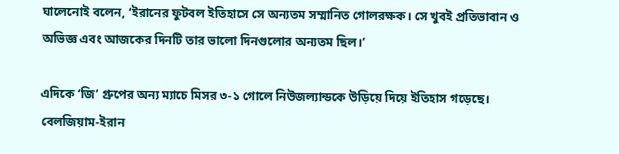ঘালেনোই বলেন, ‘ইরানের ফুটবল ইতিহাসে সে অন্যতম সম্মানিত গোলরক্ষক। সে খুবই প্রতিভাবান ও অভিজ্ঞ এবং আজকের দিনটি তার ভালো দিনগুলোর অন্যতম ছিল।’

এদিকে ‘জি’ গ্রুপের অন্য ম্যাচে মিসর ৩-১ গোলে নিউজল্যান্ডকে উড়িয়ে দিয়ে ইতিহাস গড়েছে। বেলজিয়াম-ইরান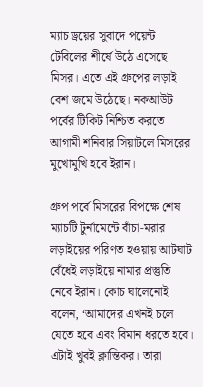ম্যাচ ড্রয়ের সুবাদে পয়েন্ট টেবিলের শীর্ষে উঠে এসেছে মিসর। এতে এই গ্রুপের লড়াই বেশ জমে উঠেছে। নকআউট পর্বের টিকিট নিশ্চিত করতে আগামী শনিবার সিয়াটলে মিসরের মুখোমুখি হবে ইরান।

গ্রুপ পর্বে মিসরের বিপক্ষে শেষ ম্যাচটি টুর্নামেন্টে বাঁচা-মরার লড়াইয়ের পরিণত হওয়ায় আটঘাট বেঁধেই লড়াইয়ে নামার প্রস্তুতি নেবে ইরান। কোচ ঘালেনোই বলেন, ‘আমাদের এখনই চলে যেতে হবে এবং বিমান ধরতে হবে। এটাই খুবই ক্লান্তিকর। তারা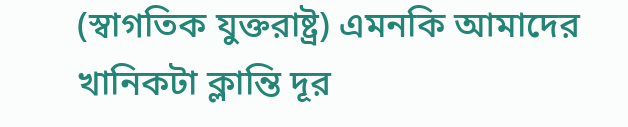(স্বাগতিক যুক্তরাষ্ট্র) এমনকি আমাদের খানিকটা ক্লান্তি দূর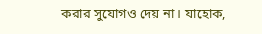করার সুযোগও দেয় না। যাহোক,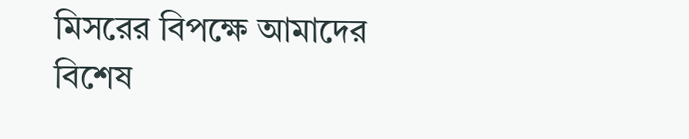মিসরের বিপক্ষে আমাদের বিশেষ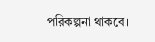পরিকল্পনা থাকবে।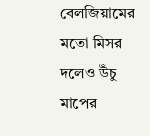বেলজিয়ামের মতো মিসর দলেও উঁচু মাপের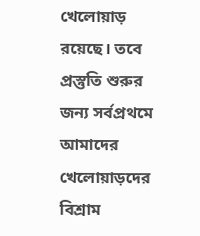খেলোয়াড় রয়েছে। তবে প্রস্তুতি শুরুর জন্য সর্বপ্রথমে আমাদের খেলোয়াড়দের বিশ্রাম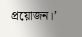প্রয়োজন।’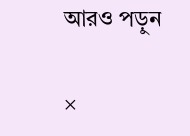আরও পড়ুন

×